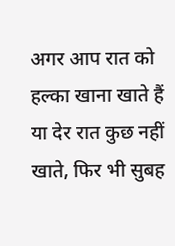अगर आप रात को हल्का खाना खाते हैं या देर रात कुछ नहीं खाते, फिर भी सुबह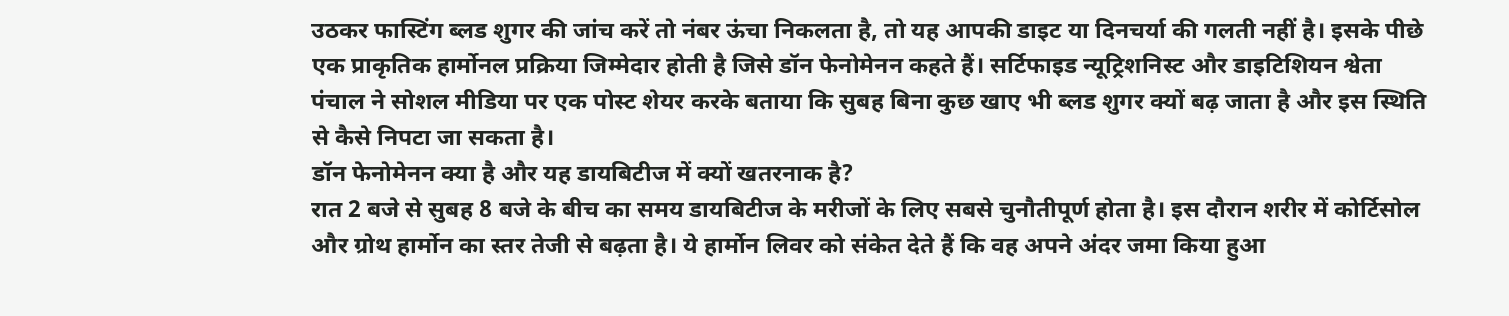उठकर फास्टिंग ब्लड शुगर की जांच करें तो नंबर ऊंचा निकलता है, तो यह आपकी डाइट या दिनचर्या की गलती नहीं है। इसके पीछे एक प्राकृतिक हार्मोनल प्रक्रिया जिम्मेदार होती है जिसे डॉन फेनोमेनन कहते हैं। सर्टिफाइड न्यूट्रिशनिस्ट और डाइटिशियन श्वेता पंचाल ने सोशल मीडिया पर एक पोस्ट शेयर करके बताया कि सुबह बिना कुछ खाए भी ब्लड शुगर क्यों बढ़ जाता है और इस स्थिति से कैसे निपटा जा सकता है।
डॉन फेनोमेनन क्या है और यह डायबिटीज में क्यों खतरनाक है?
रात 2 बजे से सुबह 8 बजे के बीच का समय डायबिटीज के मरीजों के लिए सबसे चुनौतीपूर्ण होता है। इस दौरान शरीर में कोर्टिसोल और ग्रोथ हार्मोन का स्तर तेजी से बढ़ता है। ये हार्मोन लिवर को संकेत देते हैं कि वह अपने अंदर जमा किया हुआ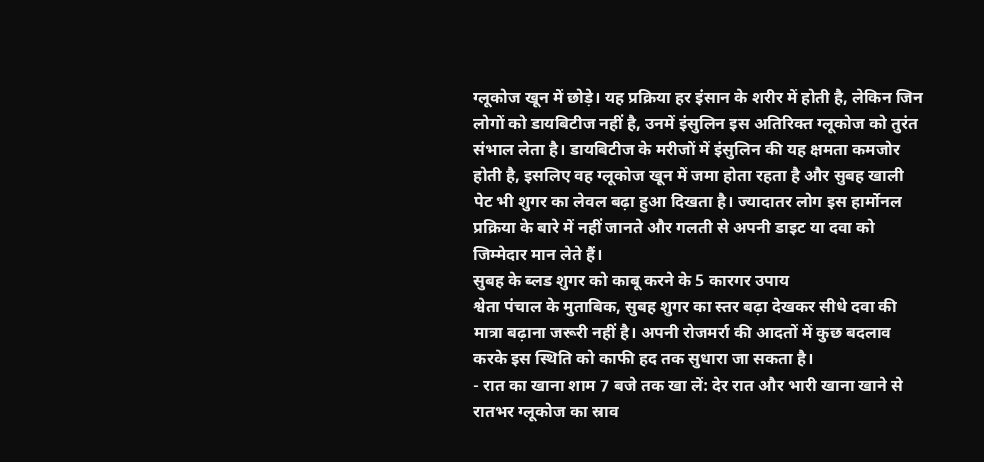ग्लूकोज खून में छोड़े। यह प्रक्रिया हर इंसान के शरीर में होती है, लेकिन जिन लोगों को डायबिटीज नहीं है, उनमें इंसुलिन इस अतिरिक्त ग्लूकोज को तुरंत संभाल लेता है। डायबिटीज के मरीजों में इंसुलिन की यह क्षमता कमजोर होती है, इसलिए वह ग्लूकोज खून में जमा होता रहता है और सुबह खाली पेट भी शुगर का लेवल बढ़ा हुआ दिखता है। ज्यादातर लोग इस हार्मोनल प्रक्रिया के बारे में नहीं जानते और गलती से अपनी डाइट या दवा को जिम्मेदार मान लेते हैं।
सुबह के ब्लड शुगर को काबू करने के 5 कारगर उपाय
श्वेता पंचाल के मुताबिक, सुबह शुगर का स्तर बढ़ा देखकर सीधे दवा की मात्रा बढ़ाना जरूरी नहीं है। अपनी रोजमर्रा की आदतों में कुछ बदलाव करके इस स्थिति को काफी हद तक सुधारा जा सकता है।
- रात का खाना शाम 7 बजे तक खा लें: देर रात और भारी खाना खाने से रातभर ग्लूकोज का स्राव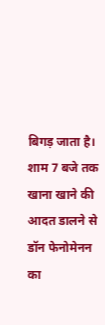बिगड़ जाता है। शाम 7 बजे तक खाना खाने की आदत डालने से डॉन फेनोमेनन का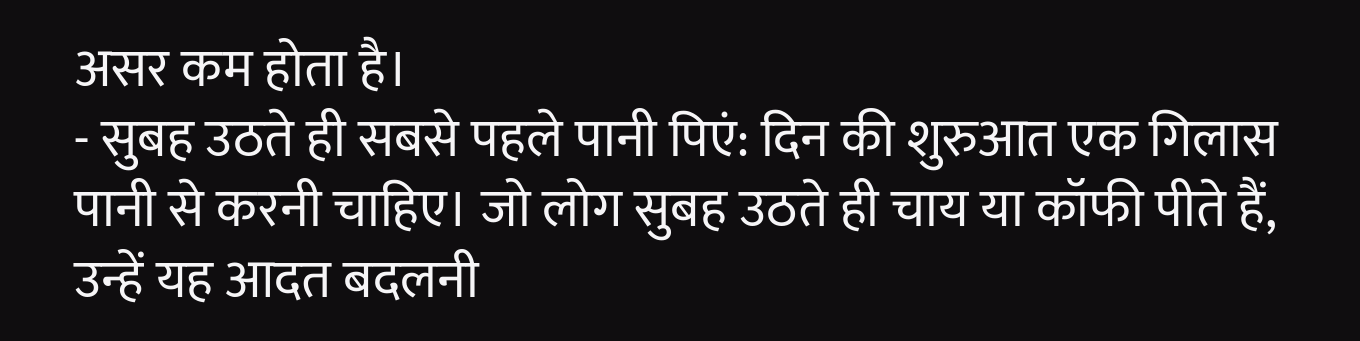असर कम होता है।
- सुबह उठते ही सबसे पहले पानी पिएं: दिन की शुरुआत एक गिलास पानी से करनी चाहिए। जो लोग सुबह उठते ही चाय या कॉफी पीते हैं, उन्हें यह आदत बदलनी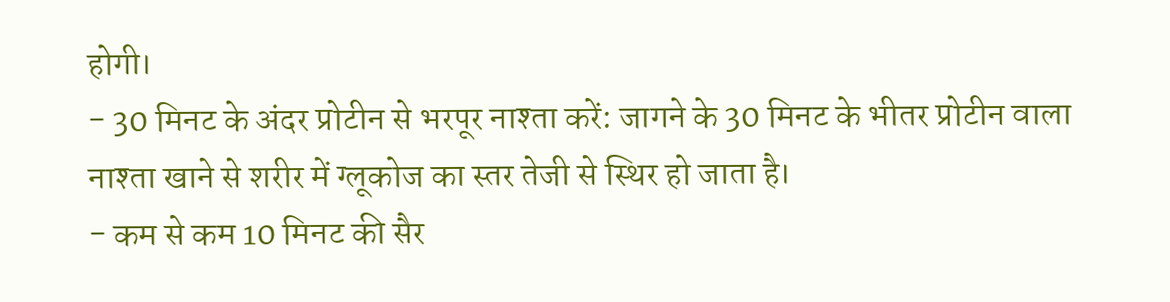होगी।
- 30 मिनट के अंदर प्रोटीन से भरपूर नाश्ता करें: जागने के 30 मिनट के भीतर प्रोटीन वाला नाश्ता खाने से शरीर में ग्लूकोज का स्तर तेजी से स्थिर हो जाता है।
- कम से कम 10 मिनट की सैर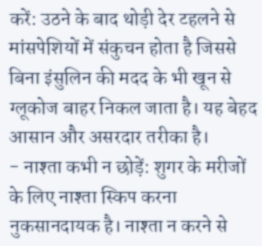करें: उठने के बाद थोड़ी देर टहलने से मांसपेशियों में संकुचन होता है जिससे बिना इंसुलिन की मदद के भी खून से ग्लूकोज बाहर निकल जाता है। यह बेहद आसान और असरदार तरीका है।
- नाश्ता कभी न छोड़ें: शुगर के मरीजों के लिए नाश्ता स्किप करना नुकसानदायक है। नाश्ता न करने से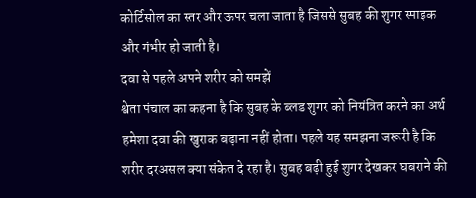कोर्टिसोल का स्तर और ऊपर चला जाता है जिससे सुबह की शुगर स्पाइक और गंभीर हो जाती है।
दवा से पहले अपने शरीर को समझें
श्वेता पंचाल का कहना है कि सुबह के ब्लड शुगर को नियंत्रित करने का अर्थ हमेशा दवा की खुराक बढ़ाना नहीं होता। पहले यह समझना जरूरी है कि शरीर दरअसल क्या संकेत दे रहा है। सुबह बढ़ी हुई शुगर देखकर घबराने की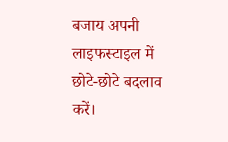बजाय अपनी लाइफस्टाइल में छोटे-छोटे बदलाव करें।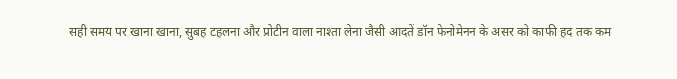सही समय पर खाना खाना, सुबह टहलना और प्रोटीन वाला नाश्ता लेना जैसी आदतें डॉन फेनोमेनन के असर को काफी हद तक कम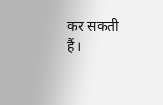कर सकती हैं।